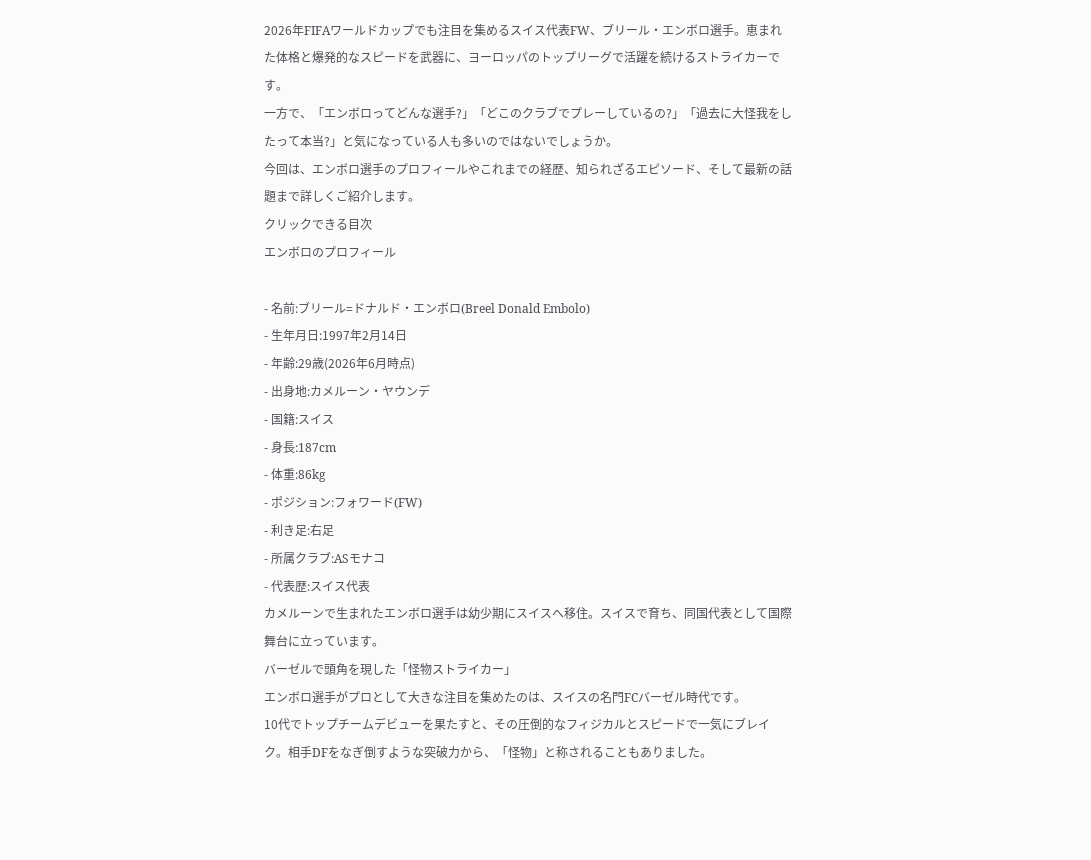2026年FIFAワールドカップでも注目を集めるスイス代表FW、ブリール・エンボロ選手。恵まれた体格と爆発的なスピードを武器に、ヨーロッパのトップリーグで活躍を続けるストライカーです。
一方で、「エンボロってどんな選手?」「どこのクラブでプレーしているの?」「過去に大怪我をしたって本当?」と気になっている人も多いのではないでしょうか。
今回は、エンボロ選手のプロフィールやこれまでの経歴、知られざるエピソード、そして最新の話題まで詳しくご紹介します。
クリックできる目次
エンボロのプロフィール

- 名前:ブリール=ドナルド・エンボロ(Breel Donald Embolo)
- 生年月日:1997年2月14日
- 年齢:29歳(2026年6月時点)
- 出身地:カメルーン・ヤウンデ
- 国籍:スイス
- 身長:187cm
- 体重:86kg
- ポジション:フォワード(FW)
- 利き足:右足
- 所属クラブ:ASモナコ
- 代表歴:スイス代表
カメルーンで生まれたエンボロ選手は幼少期にスイスへ移住。スイスで育ち、同国代表として国際舞台に立っています。
バーゼルで頭角を現した「怪物ストライカー」
エンボロ選手がプロとして大きな注目を集めたのは、スイスの名門FCバーゼル時代です。
10代でトップチームデビューを果たすと、その圧倒的なフィジカルとスピードで一気にブレイク。相手DFをなぎ倒すような突破力から、「怪物」と称されることもありました。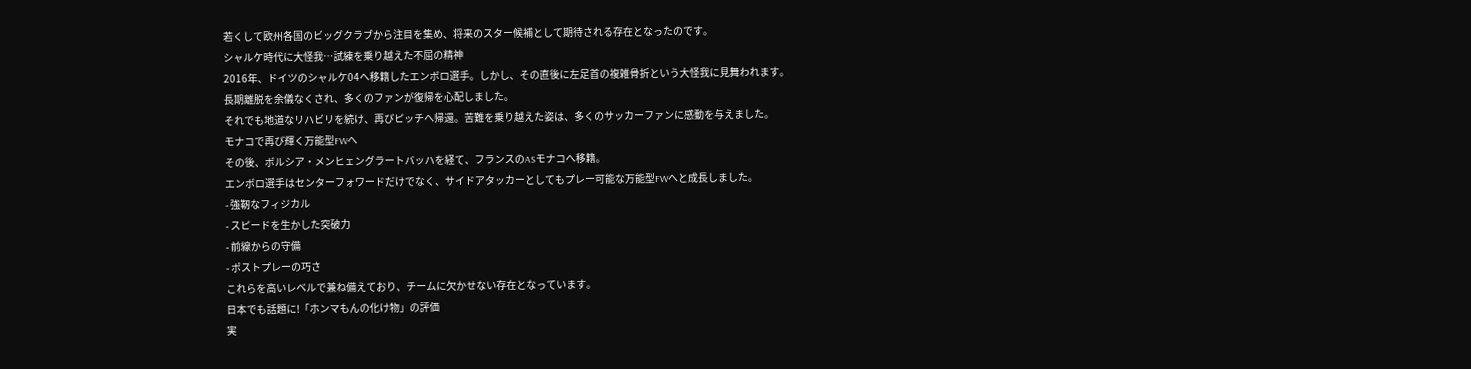若くして欧州各国のビッグクラブから注目を集め、将来のスター候補として期待される存在となったのです。
シャルケ時代に大怪我…試練を乗り越えた不屈の精神
2016年、ドイツのシャルケ04へ移籍したエンボロ選手。しかし、その直後に左足首の複雑骨折という大怪我に見舞われます。
長期離脱を余儀なくされ、多くのファンが復帰を心配しました。
それでも地道なリハビリを続け、再びピッチへ帰還。苦難を乗り越えた姿は、多くのサッカーファンに感動を与えました。
モナコで再び輝く万能型FWへ
その後、ボルシア・メンヒェングラートバッハを経て、フランスのASモナコへ移籍。
エンボロ選手はセンターフォワードだけでなく、サイドアタッカーとしてもプレー可能な万能型FWへと成長しました。
- 強靭なフィジカル
- スピードを生かした突破力
- 前線からの守備
- ポストプレーの巧さ
これらを高いレベルで兼ね備えており、チームに欠かせない存在となっています。
日本でも話題に!「ホンマもんの化け物」の評価
実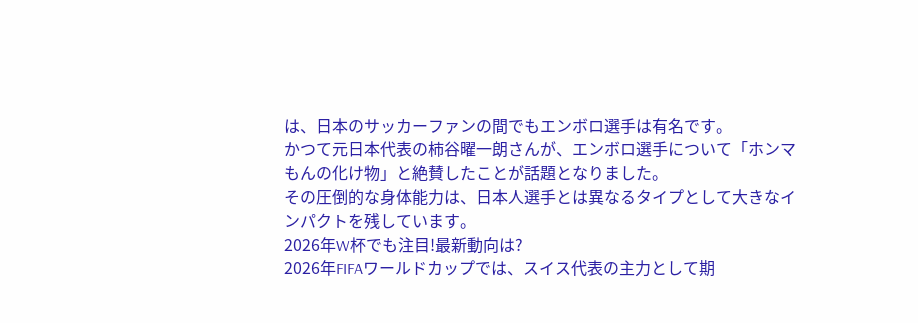は、日本のサッカーファンの間でもエンボロ選手は有名です。
かつて元日本代表の柿谷曜一朗さんが、エンボロ選手について「ホンマもんの化け物」と絶賛したことが話題となりました。
その圧倒的な身体能力は、日本人選手とは異なるタイプとして大きなインパクトを残しています。
2026年W杯でも注目!最新動向は?
2026年FIFAワールドカップでは、スイス代表の主力として期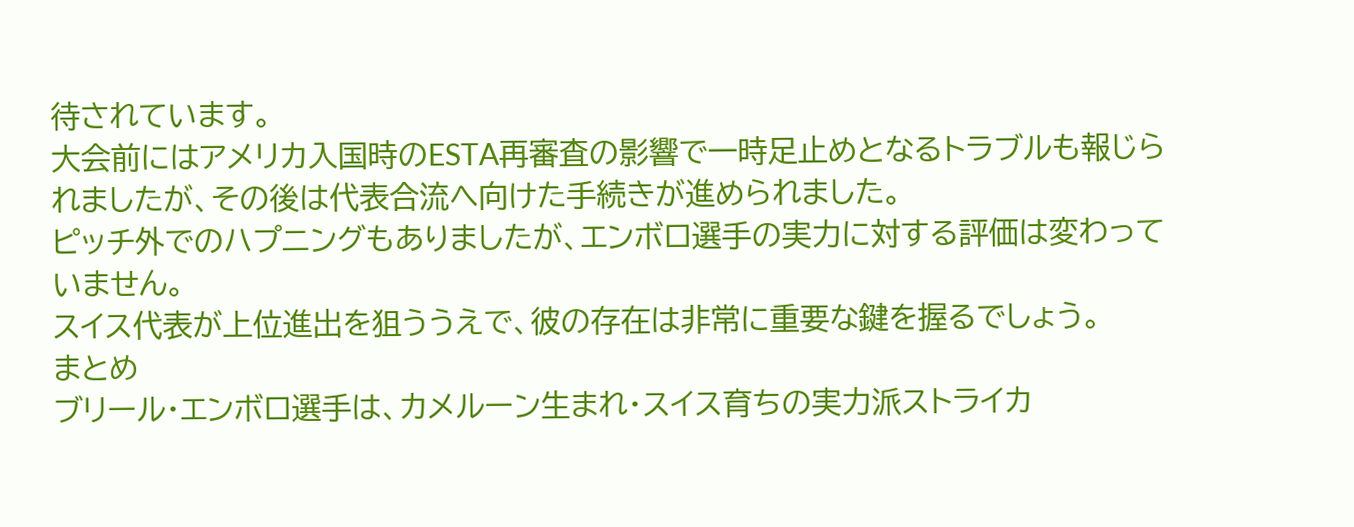待されています。
大会前にはアメリカ入国時のESTA再審査の影響で一時足止めとなるトラブルも報じられましたが、その後は代表合流へ向けた手続きが進められました。
ピッチ外でのハプニングもありましたが、エンボロ選手の実力に対する評価は変わっていません。
スイス代表が上位進出を狙ううえで、彼の存在は非常に重要な鍵を握るでしょう。
まとめ
ブリール・エンボロ選手は、カメルーン生まれ・スイス育ちの実力派ストライカ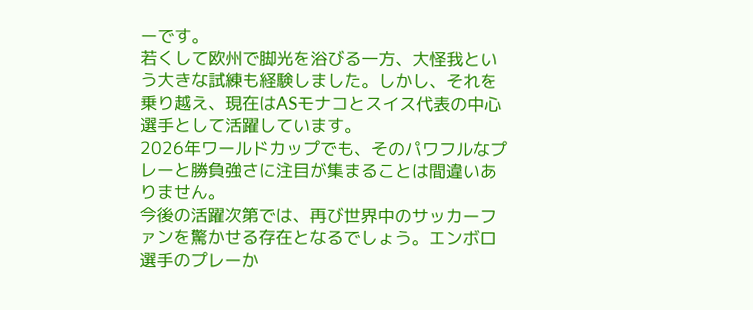ーです。
若くして欧州で脚光を浴びる一方、大怪我という大きな試練も経験しました。しかし、それを乗り越え、現在はASモナコとスイス代表の中心選手として活躍しています。
2026年ワールドカップでも、そのパワフルなプレーと勝負強さに注目が集まることは間違いありません。
今後の活躍次第では、再び世界中のサッカーファンを驚かせる存在となるでしょう。エンボロ選手のプレーか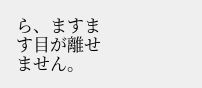ら、ますます目が離せません。